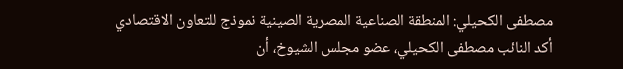مصطفى الكحيلي: المنطقة الصناعية المصرية الصينية نموذج للتعاون الاقتصادي
أكد النائب مصطفى الكحيلي، عضو مجلس الشيوخ، أن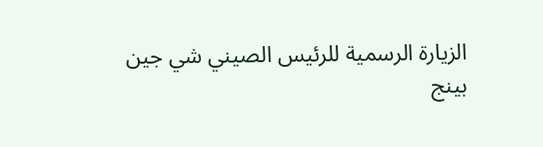الزيارة الرسمية للرئيس الصيني شي جين بينج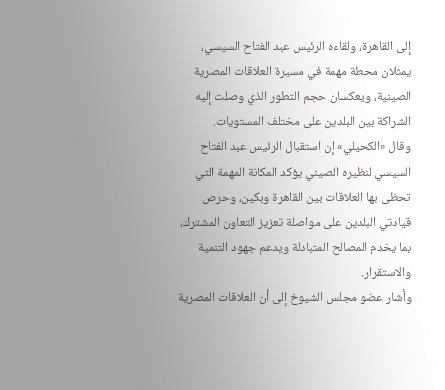إلى القاهرة، ولقاءه الرئيس عبد الفتاح السيسي، يمثلان محطة مهمة في مسيرة العلاقات المصرية الصينية، ويعكسان حجم التطور الذي وصلت إليه الشراكة بين البلدين على مختلف المستويات.
وقال «الكحيلي» إن استقبال الرئيس عبد الفتاح السيسي لنظيره الصيني يؤكد المكانة المهمة التي تحظى بها العلاقات بين القاهرة وبكين، وحرص قيادتي البلدين على مواصلة تعزيز التعاون المشترك، بما يخدم المصالح المتبادلة ويدعم جهود التنمية والاستقرار.
وأشار عضو مجلس الشيوخ إلى أن العلاقات المصرية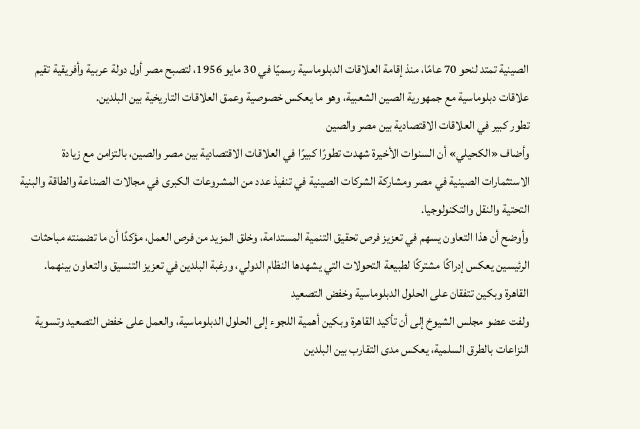الصينية تمتد لنحو 70 عامًا، منذ إقامة العلاقات الدبلوماسية رسميًا في 30 مايو 1956، لتصبح مصر أول دولة عربية وأفريقية تقيم علاقات دبلوماسية مع جمهورية الصين الشعبية، وهو ما يعكس خصوصية وعمق العلاقات التاريخية بين البلدين.
تطور كبير في العلاقات الاقتصادية بين مصر والصين
وأضاف «الكحيلي» أن السنوات الأخيرة شهدت تطورًا كبيرًا في العلاقات الاقتصادية بين مصر والصين، بالتزامن مع زيادة الاستثمارات الصينية في مصر ومشاركة الشركات الصينية في تنفيذ عدد من المشروعات الكبرى في مجالات الصناعة والطاقة والبنية التحتية والنقل والتكنولوجيا.
وأوضح أن هذا التعاون يسهم في تعزيز فرص تحقيق التنمية المستدامة، وخلق المزيد من فرص العمل، مؤكدًا أن ما تضمنته مباحثات الرئيسين يعكس إدراكًا مشتركًا لطبيعة التحولات التي يشهدها النظام الدولي، ورغبة البلدين في تعزيز التنسيق والتعاون بينهما.
القاهرة وبكين تتفقان على الحلول الدبلوماسية وخفض التصعيد
ولفت عضو مجلس الشيوخ إلى أن تأكيد القاهرة وبكين أهمية اللجوء إلى الحلول الدبلوماسية، والعمل على خفض التصعيد وتسوية النزاعات بالطرق السلمية، يعكس مدى التقارب بين البلدين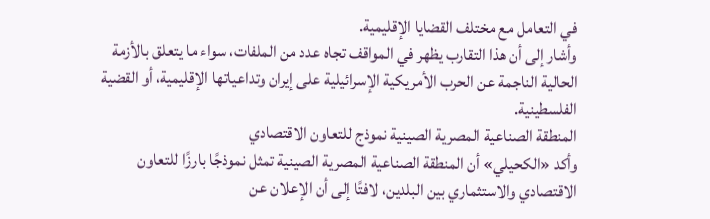في التعامل مع مختلف القضايا الإقليمية.
وأشار إلى أن هذا التقارب يظهر في المواقف تجاه عدد من الملفات، سواء ما يتعلق بالأزمة الحالية الناجمة عن الحرب الأمريكية الإسرائيلية على إيران وتداعياتها الإقليمية، أو القضية الفلسطينية.
المنطقة الصناعية المصرية الصينية نموذج للتعاون الاقتصادي
وأكد «الكحيلي» أن المنطقة الصناعية المصرية الصينية تمثل نموذجًا بارزًا للتعاون الاقتصادي والاستثماري بين البلدين، لافتًا إلى أن الإعلان عن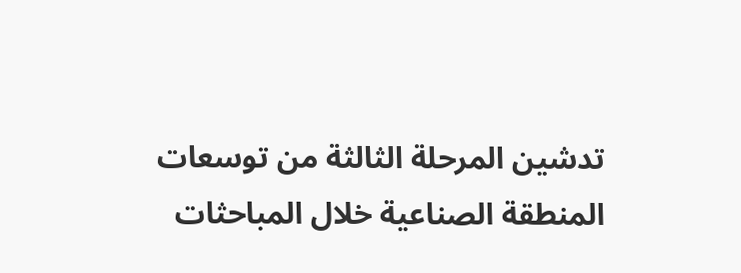تدشين المرحلة الثالثة من توسعات المنطقة الصناعية خلال المباحثات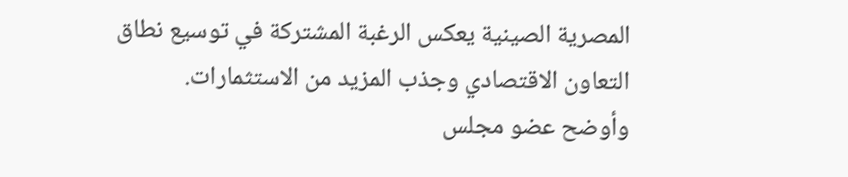المصرية الصينية يعكس الرغبة المشتركة في توسيع نطاق التعاون الاقتصادي وجذب المزيد من الاستثمارات.
وأوضح عضو مجلس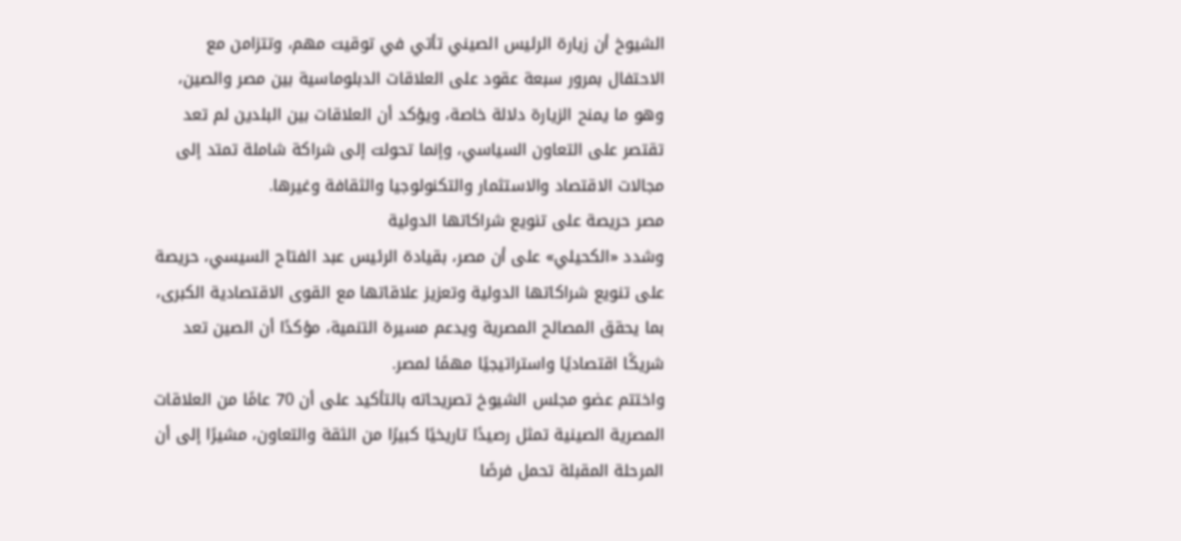الشيوخ أن زيارة الرئيس الصيني تأتي في توقيت مهم، وتتزامن مع الاحتفال بمرور سبعة عقود على العلاقات الدبلوماسية بين مصر والصين، وهو ما يمنح الزيارة دلالة خاصة، ويؤكد أن العلاقات بين البلدين لم تعد تقتصر على التعاون السياسي، وإنما تحولت إلى شراكة شاملة تمتد إلى مجالات الاقتصاد والاستثمار والتكنولوجيا والثقافة وغيرها.
مصر حريصة على تنويع شراكاتها الدولية
وشدد «الكحيلي» على أن مصر، بقيادة الرئيس عبد الفتاح السيسي، حريصة على تنويع شراكاتها الدولية وتعزيز علاقاتها مع القوى الاقتصادية الكبرى، بما يحقق المصالح المصرية ويدعم مسيرة التنمية، مؤكدًا أن الصين تعد شريكًا اقتصاديًا واستراتيجيًا مهمًا لمصر.
واختتم عضو مجلس الشيوخ تصريحاته بالتأكيد على أن 70 عامًا من العلاقات المصرية الصينية تمثل رصيدًا تاريخيًا كبيرًا من الثقة والتعاون، مشيرًا إلى أن المرحلة المقبلة تحمل فرصًا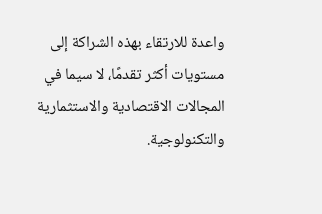واعدة للارتقاء بهذه الشراكة إلى مستويات أكثر تقدمًا، لا سيما في المجالات الاقتصادية والاستثمارية والتكنولوجية.